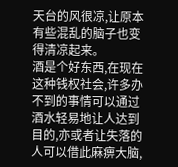天台的风很凉,让原本有些混乱的脑子也变得清凉起来。
酒是个好东西,在现在这种钱权社会,许多办不到的事情可以通过酒水轻易地让人达到目的,亦或者让失落的人可以借此麻痹大脑,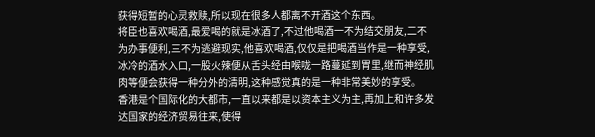获得短暂的心灵救赎,所以现在很多人都离不开酒这个东西。
将臣也喜欢喝酒,最爱喝的就是冰酒了,不过他喝酒一不为结交朋友,二不为办事便利,三不为逃避现实,他喜欢喝酒,仅仅是把喝酒当作是一种享受,冰冷的酒水入口,一股火辣便从舌头经由喉咙一路蔓延到胃里,继而神经肌肉等便会获得一种分外的清明,这种感觉真的是一种非常美妙的享受。
香港是个国际化的大都市,一直以来都是以资本主义为主,再加上和许多发达国家的经济贸易往来,使得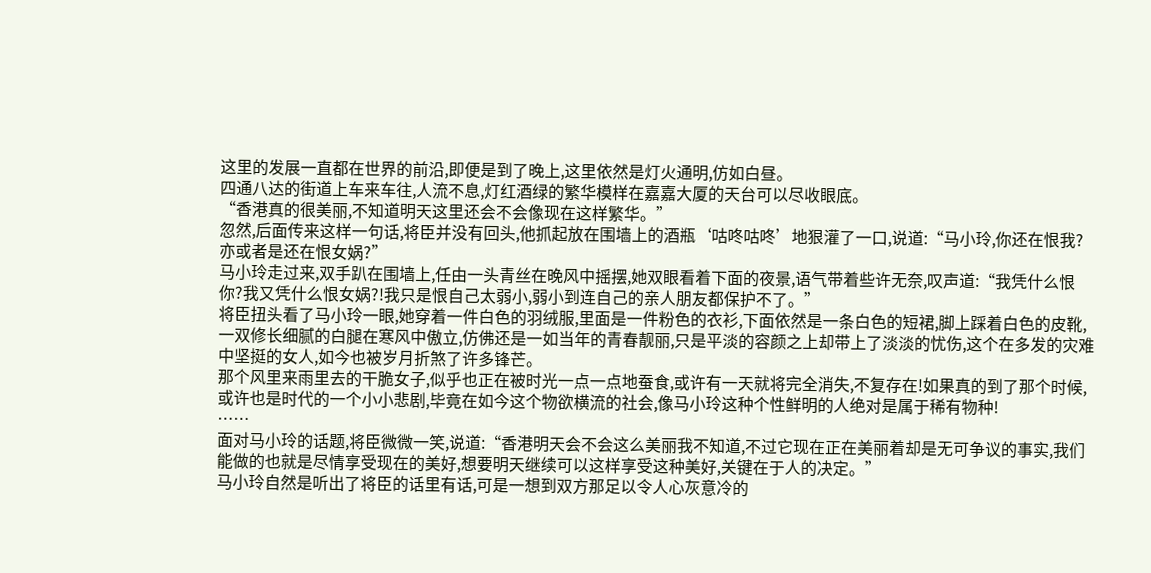这里的发展一直都在世界的前沿,即便是到了晚上,这里依然是灯火通明,仿如白昼。
四通八达的街道上车来车往,人流不息,灯红酒绿的繁华模样在嘉嘉大厦的天台可以尽收眼底。
“香港真的很美丽,不知道明天这里还会不会像现在这样繁华。”
忽然,后面传来这样一句话,将臣并没有回头,他抓起放在围墙上的酒瓶‘咕咚咕咚’地狠灌了一口,说道:“马小玲,你还在恨我?亦或者是还在恨女娲?”
马小玲走过来,双手趴在围墙上,任由一头青丝在晚风中摇摆,她双眼看着下面的夜景,语气带着些许无奈,叹声道:“我凭什么恨你?我又凭什么恨女娲?!我只是恨自己太弱小,弱小到连自己的亲人朋友都保护不了。”
将臣扭头看了马小玲一眼,她穿着一件白色的羽绒服,里面是一件粉色的衣衫,下面依然是一条白色的短裙,脚上踩着白色的皮靴,一双修长细腻的白腿在寒风中傲立,仿佛还是一如当年的青春靓丽,只是平淡的容颜之上却带上了淡淡的忧伤,这个在多发的灾难中坚挺的女人,如今也被岁月折煞了许多锋芒。
那个风里来雨里去的干脆女子,似乎也正在被时光一点一点地蚕食,或许有一天就将完全消失,不复存在!如果真的到了那个时候,或许也是时代的一个小小悲剧,毕竟在如今这个物欲横流的社会,像马小玲这种个性鲜明的人绝对是属于稀有物种!
……
面对马小玲的话题,将臣微微一笑,说道:“香港明天会不会这么美丽我不知道,不过它现在正在美丽着却是无可争议的事实,我们能做的也就是尽情享受现在的美好,想要明天继续可以这样享受这种美好,关键在于人的决定。”
马小玲自然是听出了将臣的话里有话,可是一想到双方那足以令人心灰意冷的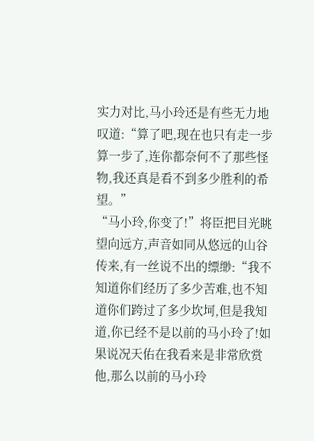实力对比,马小玲还是有些无力地叹道:“算了吧,现在也只有走一步算一步了,连你都奈何不了那些怪物,我还真是看不到多少胜利的希望。”
“马小玲,你变了!”将臣把目光眺望向远方,声音如同从悠远的山谷传来,有一丝说不出的缥缈:“我不知道你们经历了多少苦难,也不知道你们跨过了多少坎坷,但是我知道,你已经不是以前的马小玲了!如果说况天佑在我看来是非常欣赏他,那么以前的马小玲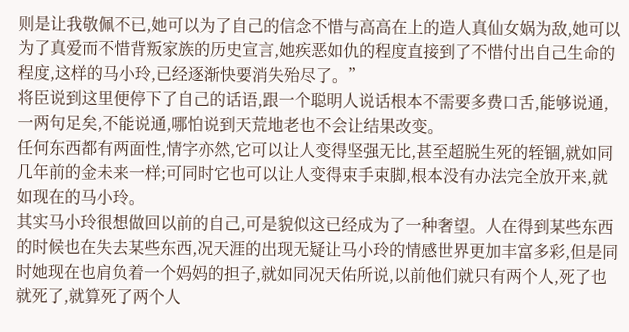则是让我敬佩不已,她可以为了自己的信念不惜与高高在上的造人真仙女娲为敌,她可以为了真爱而不惜背叛家族的历史宣言,她疾恶如仇的程度直接到了不惜付出自己生命的程度,这样的马小玲,已经逐渐快要消失殆尽了。”
将臣说到这里便停下了自己的话语,跟一个聪明人说话根本不需要多费口舌,能够说通,一两句足矣,不能说通,哪怕说到天荒地老也不会让结果改变。
任何东西都有两面性,情字亦然,它可以让人变得坚强无比,甚至超脱生死的轾锢,就如同几年前的金未来一样;可同时它也可以让人变得束手束脚,根本没有办法完全放开来,就如现在的马小玲。
其实马小玲很想做回以前的自己,可是貌似这已经成为了一种奢望。人在得到某些东西的时候也在失去某些东西,况天涯的出现无疑让马小玲的情感世界更加丰富多彩,但是同时她现在也肩负着一个妈妈的担子,就如同况天佑所说,以前他们就只有两个人,死了也就死了,就算死了两个人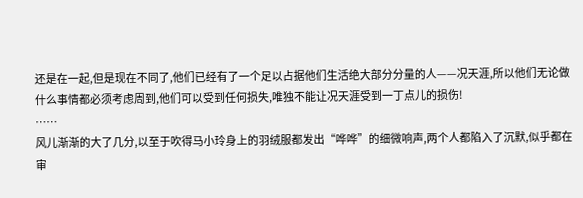还是在一起,但是现在不同了,他们已经有了一个足以占据他们生活绝大部分分量的人——况天涯,所以他们无论做什么事情都必须考虑周到,他们可以受到任何损失,唯独不能让况天涯受到一丁点儿的损伤!
……
风儿渐渐的大了几分,以至于吹得马小玲身上的羽绒服都发出“哗哗”的细微响声,两个人都陷入了沉默,似乎都在审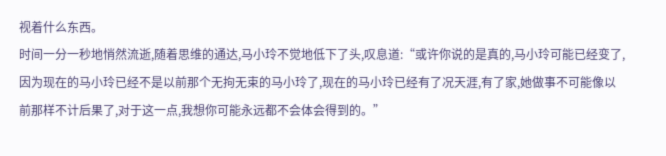视着什么东西。
时间一分一秒地悄然流逝,随着思维的通达,马小玲不觉地低下了头,叹息道:“或许你说的是真的,马小玲可能已经变了,因为现在的马小玲已经不是以前那个无拘无束的马小玲了,现在的马小玲已经有了况天涯,有了家,她做事不可能像以前那样不计后果了,对于这一点,我想你可能永远都不会体会得到的。”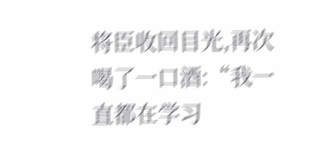将臣收回目光,再次喝了一口酒:“我一直都在学习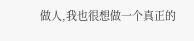做人,我也很想做一个真正的